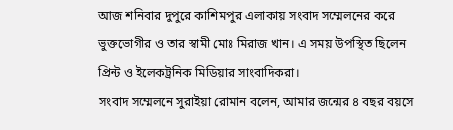আজ শনিবার দুপুরে কাশিমপুর এলাকায় সংবাদ সম্মেলনের করে ভুক্তভোগীর ও তার স্বামী মোঃ মিরাজ খান। এ সময় উপস্থিত ছিলেন প্রিন্ট ও ইলেকট্রনিক মিডিয়ার সাংবাদিকরা।
সংবাদ সম্মেলনে সুরাইয়া রোমান বলেন, আমার জন্মের ৪ বছর বয়সে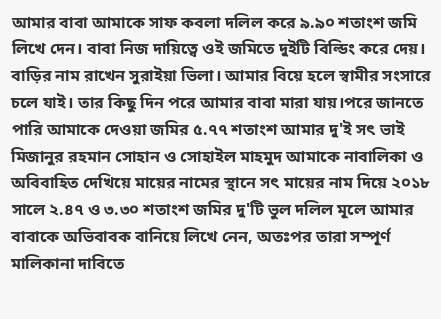আমার বাবা আমাকে সাফ কবলা দলিল করে ৯.৯০ শতাংশ জমি লিখে দেন। বাবা নিজ দায়িত্বে ওই জমিতে দুইটি বিল্ডিং করে দেয়। বাড়ির নাম রাখেন সুরাইয়া ভিলা। আমার বিয়ে হলে স্বামীর সংসারে চলে যাই। তার কিছু দিন পরে আমার বাবা মারা যায়।পরে জানতে পারি আমাকে দেওয়া জমির ৫.৭৭ শতাংশ আমার দু'ই সৎ ভাই মিজানুর রহমান সোহান ও সোহাইল মাহমুদ আমাকে নাবালিকা ও অবিবাহিত দেখিয়ে মায়ের নামের স্থানে সৎ মায়ের নাম দিয়ে ২০১৮ সালে ২.৪৭ ও ৩.৩০ শতাংশ জমির দু'টি ভুল দলিল মূলে আমার বাবাকে অভিবাবক বানিয়ে লিখে নেন, অতঃপর তারা সম্পূর্ণ মালিকানা দাবিতে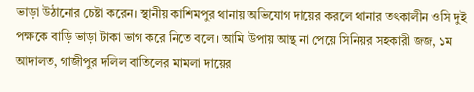ভাড়া উঠানোর চেষ্টা করেন। স্থানীয় কাশিমপুর থানায় অভিযোগ দায়ের করলে থানার তৎকালীন ওসি দুই পক্ষকে বাড়ি ভাড়া টাকা ভাগ করে নিতে বলে। আমি উপায় আন্থ না পেয়ে সিনিয়র সহকারী জজ, ১ম আদালত, গাজীপুর দলিল বাতিলের মামলা দায়ের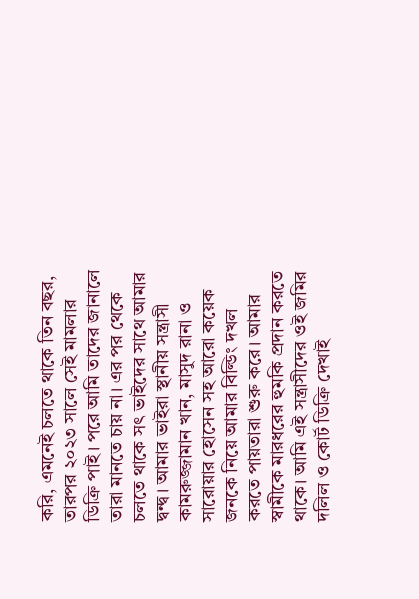করি, এমনেই চলতে থাকে তিন বছর, তারপর ২০২৩ সালে সেই মামলার ডিক্রি পাই। পরে আমি তাদের জানালে তারা মানতে চায় না। এর পর থেকে চলতে থাকে সৎ ভাইদের সাথে আমার দ্বন্দ্ব। আমার ভাইরা স্থানীয় সন্ত্রাসী কামরুজ্জামান খান, মাসুদ রানা ও সারোয়ার হোসেন সহ আরো কয়েক জনকে নিয়ে আমার বিল্ডিং দখল করতে পায়তারা শুরু করে। আমার স্বামীকে মারধরের হুমকি প্রদান করতে থাকে। আমি এই সন্ত্রাসীদের ওই জমির দলিল ও কোর্ট ডিক্রি দেখাই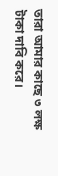তারা আমার কাছে ৩ লক্ষ টাকা দাবি করে।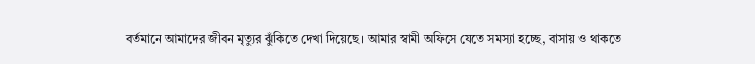বর্তমানে আমাদের জীবন মৃত্যুর ঝুঁকিতে দেখা দিয়েছে। আমার স্বামী অফিসে যেতে সমস্যা হচ্ছে, বাসায় ও থাকতে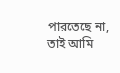পারতেছে না, তাই আমি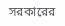সরকারের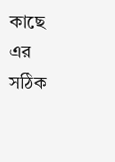কাছে এর সঠিক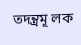তদন্ত্রমূ লক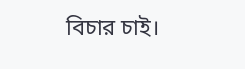বিচার চাই।